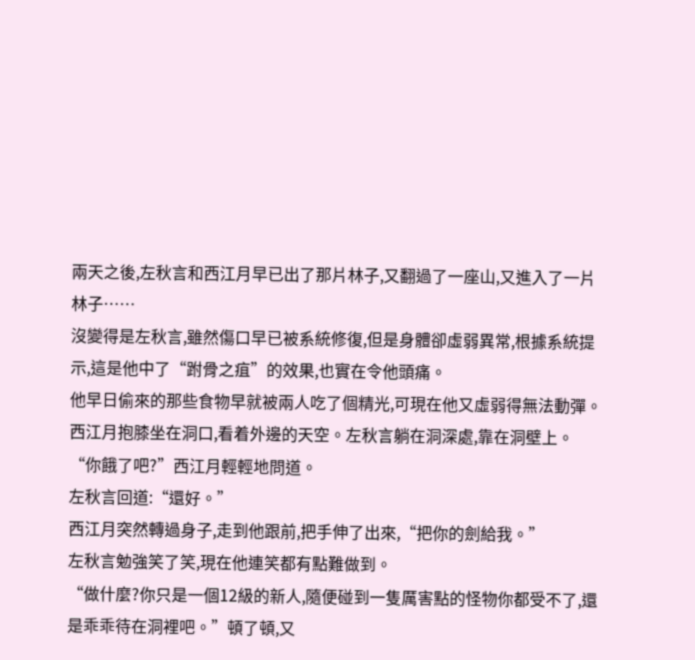兩天之後,左秋言和西江月早已出了那片林子,又翻過了一座山,又進入了一片林子……
沒變得是左秋言,雖然傷口早已被系統修復,但是身體卻虛弱異常,根據系統提示,這是他中了“跗骨之疽”的效果,也實在令他頭痛。
他早日偷來的那些食物早就被兩人吃了個精光,可現在他又虛弱得無法動彈。
西江月抱膝坐在洞口,看着外邊的天空。左秋言躺在洞深處,靠在洞壁上。
“你餓了吧?”西江月輕輕地問道。
左秋言回道:“還好。”
西江月突然轉過身子,走到他跟前,把手伸了出來,“把你的劍給我。”
左秋言勉強笑了笑,現在他連笑都有點難做到。
“做什麼?你只是一個12級的新人,隨便碰到一隻厲害點的怪物你都受不了,還是乖乖待在洞裡吧。”頓了頓,又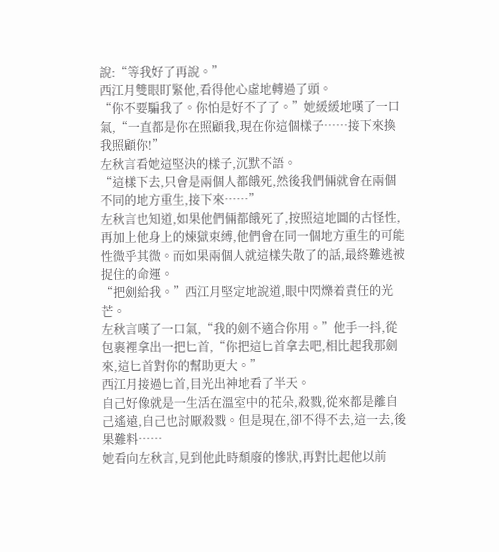說:“等我好了再說。”
西江月雙眼盯緊他,看得他心虛地轉過了頭。
“你不要騙我了。你怕是好不了了。”她緩緩地嘆了一口氣,“一直都是你在照顧我,現在你這個樣子……接下來換我照顧你!”
左秋言看她這堅決的樣子,沉默不語。
“這樣下去,只會是兩個人都餓死,然後我們倆就會在兩個不同的地方重生,接下來……”
左秋言也知道,如果他們倆都餓死了,按照這地圖的古怪性,再加上他身上的煉獄束縛,他們會在同一個地方重生的可能性微乎其微。而如果兩個人就這樣失散了的話,最終難逃被捉住的命運。
“把劍給我。”西江月堅定地說道,眼中閃爍着責任的光芒。
左秋言嘆了一口氣,“我的劍不適合你用。”他手一抖,從包裹裡拿出一把匕首,“你把這匕首拿去吧,相比起我那劍來,這匕首對你的幫助更大。”
西江月接過匕首,目光出神地看了半天。
自己好像就是一生活在溫室中的花朵,殺戮,從來都是離自己遙遠,自己也討厭殺戮。但是現在,卻不得不去,這一去,後果難料……
她看向左秋言,見到他此時頹廢的慘狀,再對比起他以前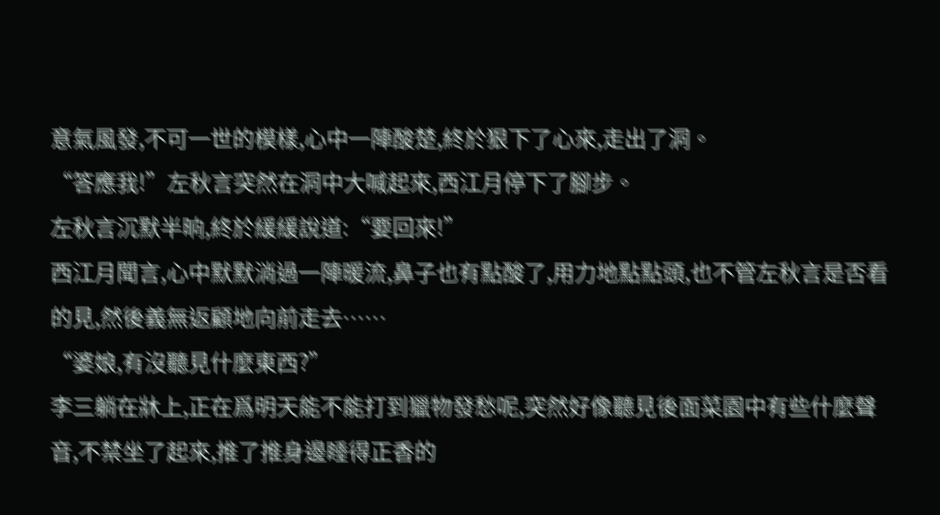意氣風發,不可一世的模樣,心中一陣酸楚,終於狠下了心來,走出了洞。
“答應我!”左秋言突然在洞中大喊起來,西江月停下了腳步。
左秋言沉默半晌,終於緩緩說道:“要回來!”
西江月聞言,心中默默淌過一陣暖流,鼻子也有點酸了,用力地點點頭,也不管左秋言是否看的見,然後義無返顧地向前走去……
“婆娘,有沒聽見什麼東西?”
李三躺在牀上,正在爲明天能不能打到獵物發愁呢,突然好像聽見後面菜園中有些什麼聲音,不禁坐了起來,推了推身邊睡得正香的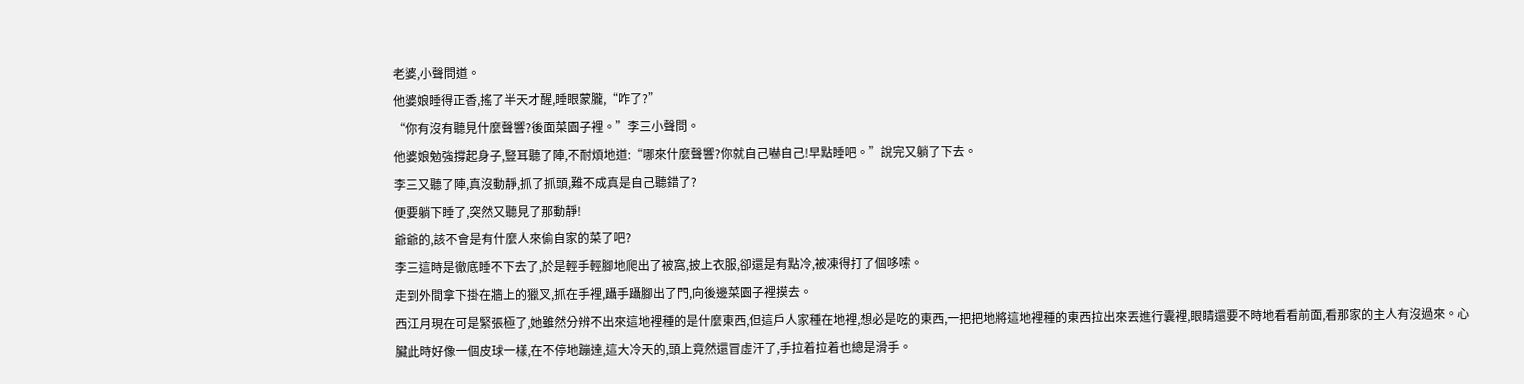老婆,小聲問道。
他婆娘睡得正香,搖了半天才醒,睡眼蒙朧,“咋了?”
“你有沒有聽見什麼聲響?後面菜園子裡。”李三小聲問。
他婆娘勉強撐起身子,豎耳聽了陣,不耐煩地道:“哪來什麼聲響?你就自己嚇自己!早點睡吧。”說完又躺了下去。
李三又聽了陣,真沒動靜,抓了抓頭,難不成真是自己聽錯了?
便要躺下睡了,突然又聽見了那動靜!
爺爺的,該不會是有什麼人來偷自家的菜了吧?
李三這時是徹底睡不下去了,於是輕手輕腳地爬出了被窩,披上衣服,卻還是有點冷,被凍得打了個哆嗦。
走到外間拿下掛在牆上的獵叉,抓在手裡,躡手躡腳出了門,向後邊菜園子裡摸去。
西江月現在可是緊張極了,她雖然分辨不出來這地裡種的是什麼東西,但這戶人家種在地裡,想必是吃的東西,一把把地將這地裡種的東西拉出來丟進行囊裡,眼睛還要不時地看看前面,看那家的主人有沒過來。心臟此時好像一個皮球一樣,在不停地蹦達,這大冷天的,頭上竟然還冒虛汗了,手拉着拉着也總是滑手。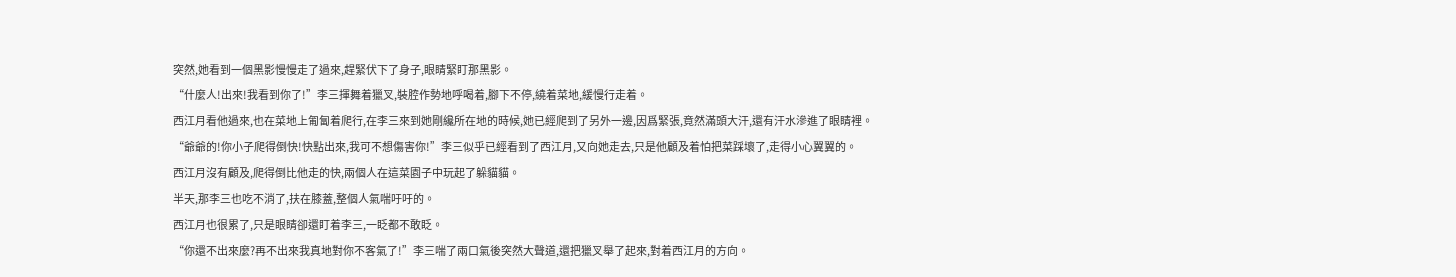突然,她看到一個黑影慢慢走了過來,趕緊伏下了身子,眼睛緊盯那黑影。
“什麼人!出來!我看到你了!”李三揮舞着獵叉,裝腔作勢地呼喝着,腳下不停,繞着菜地,緩慢行走着。
西江月看他過來,也在菜地上匍匐着爬行,在李三來到她剛纔所在地的時候,她已經爬到了另外一邊,因爲緊張,竟然滿頭大汗,還有汗水滲進了眼睛裡。
“爺爺的!你小子爬得倒快!快點出來,我可不想傷害你!”李三似乎已經看到了西江月,又向她走去,只是他顧及着怕把菜踩壞了,走得小心翼翼的。
西江月沒有顧及,爬得倒比他走的快,兩個人在這菜園子中玩起了躲貓貓。
半天,那李三也吃不消了,扶在膝蓋,整個人氣喘吁吁的。
西江月也很累了,只是眼睛卻還盯着李三,一眨都不敢眨。
“你還不出來麼?再不出來我真地對你不客氣了!”李三喘了兩口氣後突然大聲道,還把獵叉舉了起來,對着西江月的方向。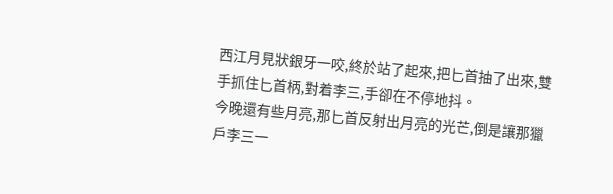西江月見狀銀牙一咬,終於站了起來,把匕首抽了出來,雙手抓住匕首柄,對着李三,手卻在不停地抖。
今晚還有些月亮,那匕首反射出月亮的光芒,倒是讓那獵戶李三一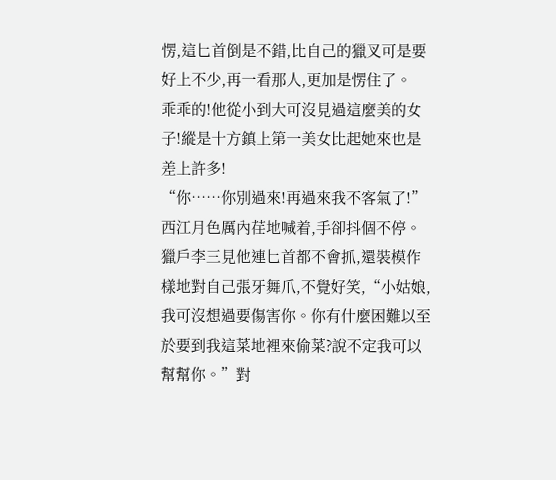愣,這匕首倒是不錯,比自己的獵叉可是要好上不少,再一看那人,更加是愣住了。
乖乖的!他從小到大可沒見過這麼美的女子!縱是十方鎮上第一美女比起她來也是差上許多!
“你……你別過來!再過來我不客氣了!”西江月色厲內荏地喊着,手卻抖個不停。
獵戶李三見他連匕首都不會抓,還裝模作樣地對自己張牙舞爪,不覺好笑,“小姑娘,我可沒想過要傷害你。你有什麼困難以至於要到我這菜地裡來偷菜?說不定我可以幫幫你。”對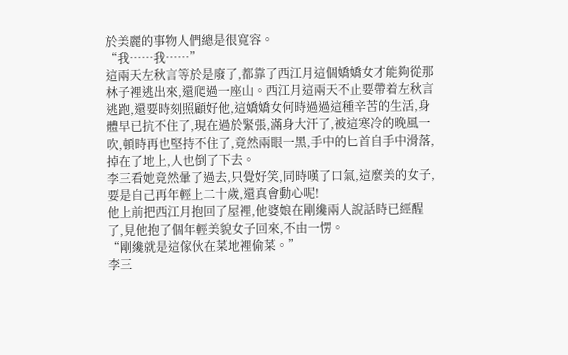於美麗的事物人們總是很寬容。
“我……我……”
這兩天左秋言等於是廢了,都靠了西江月這個嬌嬌女才能夠從那林子裡逃出來,還爬過一座山。西江月這兩天不止要帶着左秋言逃跑,還要時刻照顧好他,這嬌嬌女何時過過這種辛苦的生活,身體早已抗不住了,現在過於緊張,滿身大汗了,被這寒冷的晚風一吹,頓時再也堅持不住了,竟然兩眼一黑,手中的匕首自手中滑落,掉在了地上,人也倒了下去。
李三看她竟然暈了過去,只覺好笑,同時嘆了口氣,這麼美的女子,要是自己再年輕上二十歲,還真會動心呢!
他上前把西江月抱回了屋裡,他婆娘在剛纔兩人說話時已經醒了,見他抱了個年輕美貌女子回來,不由一愣。
“剛纔就是這傢伙在菜地裡偷菜。”
李三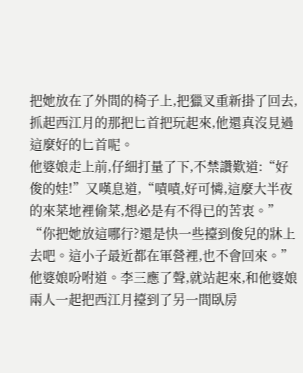把她放在了外間的椅子上,把獵叉重新掛了回去,抓起西江月的那把匕首把玩起來,他還真沒見過這麼好的匕首呢。
他婆娘走上前,仔細打量了下,不禁讚歎道:“好俊的娃!”又嘆息道,“嘖嘖,好可憐,這麼大半夜的來菜地裡偷菜,想必是有不得已的苦衷。”
“你把她放這哪行?還是快一些擡到俊兒的牀上去吧。這小子最近都在軍營裡,也不會回來。”他婆娘吩咐道。李三應了聲,就站起來,和他婆娘兩人一起把西江月擡到了另一間臥房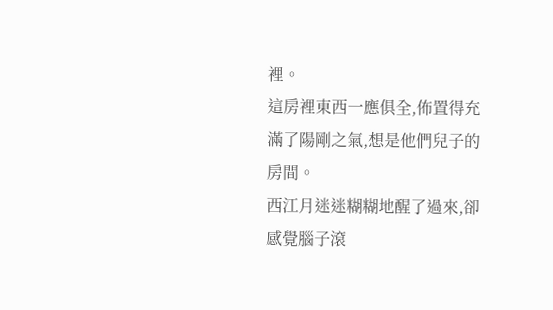裡。
這房裡東西一應俱全,佈置得充滿了陽剛之氣,想是他們兒子的房間。
西江月迷迷糊糊地醒了過來,卻感覺腦子滾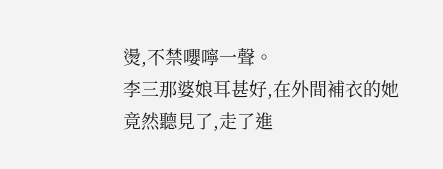燙,不禁嚶嚀一聲。
李三那婆娘耳甚好,在外間補衣的她竟然聽見了,走了進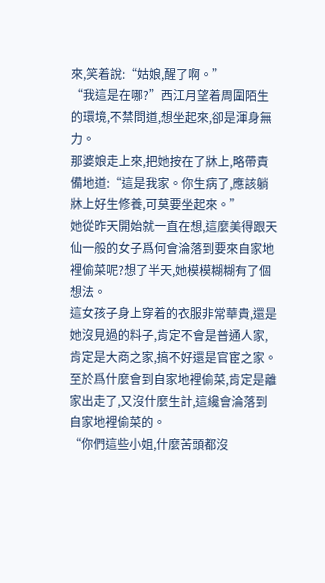來,笑着說:“姑娘,醒了啊。”
“我這是在哪?”西江月望着周圍陌生的環境,不禁問道,想坐起來,卻是渾身無力。
那婆娘走上來,把她按在了牀上,略帶責備地道:“這是我家。你生病了,應該躺牀上好生修養,可莫要坐起來。”
她從昨天開始就一直在想,這麼美得跟天仙一般的女子爲何會淪落到要來自家地裡偷菜呢?想了半天,她模模糊糊有了個想法。
這女孩子身上穿着的衣服非常華貴,還是她沒見過的料子,肯定不會是普通人家,肯定是大商之家,搞不好還是官宦之家。至於爲什麼會到自家地裡偷菜,肯定是離家出走了,又沒什麼生計,這纔會淪落到自家地裡偷菜的。
“你們這些小姐,什麼苦頭都沒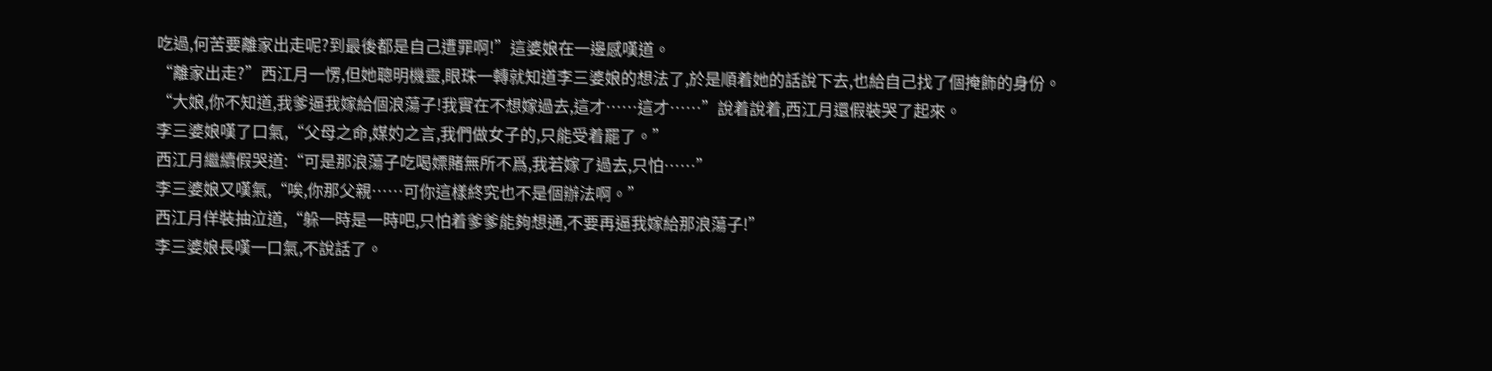吃過,何苦要離家出走呢?到最後都是自己遭罪啊!”這婆娘在一邊感嘆道。
“離家出走?”西江月一愣,但她聰明機靈,眼珠一轉就知道李三婆娘的想法了,於是順着她的話說下去,也給自己找了個掩飾的身份。
“大娘,你不知道,我爹逼我嫁給個浪蕩子!我實在不想嫁過去,這才……這才……”說着說着,西江月還假裝哭了起來。
李三婆娘嘆了口氣,“父母之命,媒妁之言,我們做女子的,只能受着罷了。”
西江月繼續假哭道:“可是那浪蕩子吃喝嫖賭無所不爲,我若嫁了過去,只怕……”
李三婆娘又嘆氣,“唉,你那父親……可你這樣終究也不是個辦法啊。”
西江月佯裝抽泣道,“躲一時是一時吧,只怕着爹爹能夠想通,不要再逼我嫁給那浪蕩子!”
李三婆娘長嘆一口氣,不說話了。